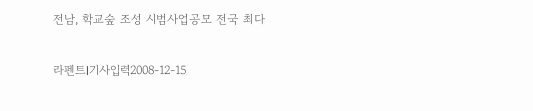전남, 학교숲 조성 시범사업공모 전국 최다

라펜트l기사입력2008-12-15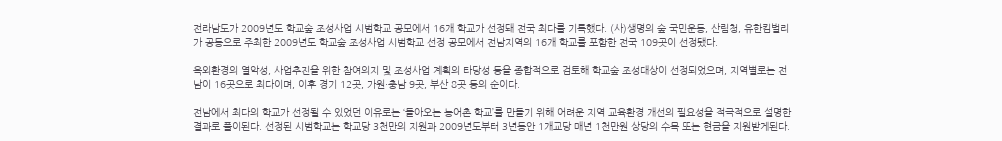전라남도가 2009년도 학교숲 조성사업 시범학교 공모에서 16개 학교가 선정돼 전국 최다를 기록했다. (사)생명의 숲 국민운동, 산림청, 유한킴벌리가 공동으로 주최한 2009년도 학교숲 조성사업 시범학교 선정 공모에서 전남지역의 16개 학교를 포함한 전국 109곳이 선정됐다.

옥외환경의 열악성, 사업추진을 위한 참여의지 및 조성사업 계획의 타당성 등을 종합적으로 검토해 학교숲 조성대상이 선정되었으며, 지역별로는 전남이 16곳으로 최다이며, 이후 경기 12곳, 가원·충남 9곳, 부산 8곳 등의 순이다.

전남에서 최다의 학교가 선정될 수 있었던 이유로는 ‘돌아오는 농어촌 학교’를 만들기 위해 어려운 지역 교육환경 개선의 필요성을 적극적으로 설명한 결과로 풀이된다. 선정된 시범학교는 학교당 3천만의 지원과 2009년도부터 3년동안 1개교당 매년 1천만원 상당의 수목 또는 현금을 지원받게된다.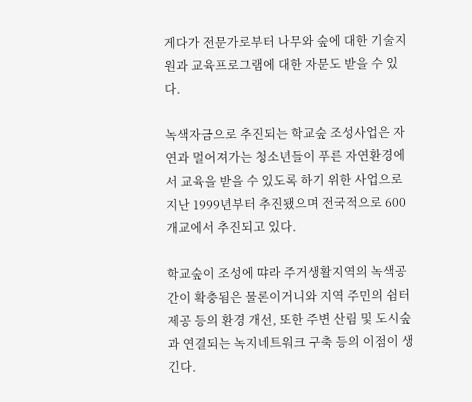게다가 전문가로부터 나무와 숲에 대한 기술지원과 교육프로그램에 대한 자문도 받을 수 있다.

녹색자금으로 추진되는 학교숲 조성사업은 자연과 멀어져가는 청소년들이 푸른 자연환경에서 교육을 받을 수 있도록 하기 위한 사업으로 지난 1999년부터 추진됐으며 전국적으로 600개교에서 추진되고 있다.

학교숲이 조성에 땨라 주거생활지역의 녹색공간이 확충됨은 물론이거니와 지역 주민의 쉼터 제공 등의 환경 개선, 또한 주변 산림 및 도시숲과 연결되는 녹지네트워크 구축 등의 이점이 생긴다.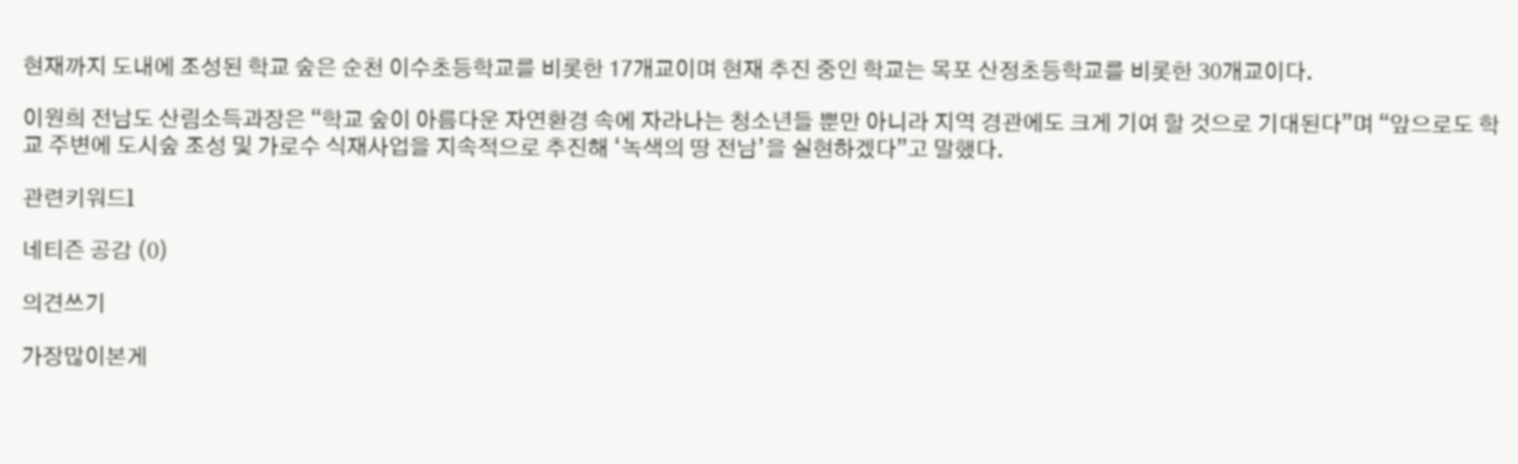현재까지 도내에 조성된 학교 숲은 순천 이수초등학교를 비롯한 17개교이며 현재 추진 중인 학교는 목포 산정초등학교를 비롯한 30개교이다.

이원희 전남도 산림소득과장은 “학교 숲이 아름다운 자연환경 속에 자라나는 청소년들 뿐만 아니라 지역 경관에도 크게 기여 할 것으로 기대된다”며 “앞으로도 학교 주변에 도시숲 조성 및 가로수 식재사업을 지속적으로 추진해 ‘녹색의 땅 전남’을 실현하겠다”고 말했다.

관련키워드l

네티즌 공감 (0)

의견쓰기

가장많이본게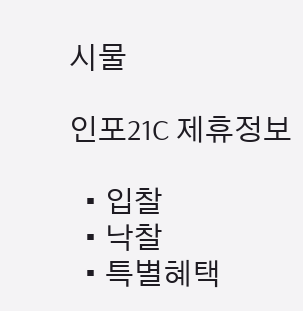시물

인포21C 제휴정보

  • 입찰
  • 낙찰
  • 특별혜택